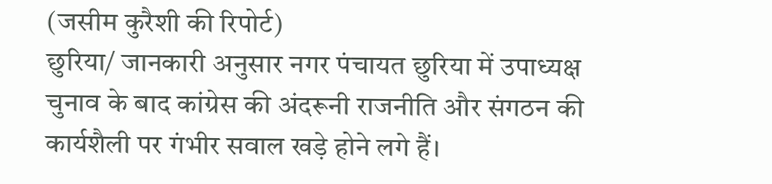(जसीम कुरैशी की रिपोर्ट)
छुरिया/ जानकारी अनुसार नगर पंचायत छुरिया में उपाध्यक्ष चुनाव के बाद कांग्रेस की अंदरूनी राजनीति और संगठन की कार्यशैली पर गंभीर सवाल खड़े होने लगे हैं।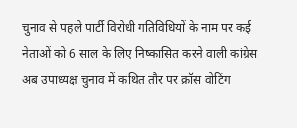चुनाव से पहले पार्टी विरोधी गतिविधियों के नाम पर कई नेताओं को 6 साल के लिए निष्कासित करने वाली कांग्रेस अब उपाध्यक्ष चुनाव में कथित तौर पर क्रॉस वोटिंग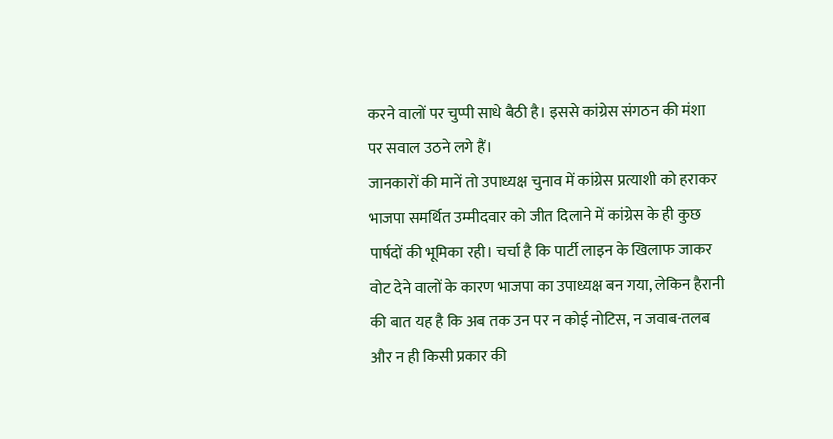करने वालों पर चुप्पी साधे बैठी है। इससे कांग्रेस संगठन की मंशा पर सवाल उठने लगे हैं।
जानकारों की मानें तो उपाध्यक्ष चुनाव में कांग्रेस प्रत्याशी को हराकर भाजपा समर्थित उम्मीदवार को जीत दिलाने में कांग्रेस के ही कुछ पार्षदों की भूमिका रही। चर्चा है कि पार्टी लाइन के खिलाफ जाकर वोट देने वालों के कारण भाजपा का उपाध्यक्ष बन गया, लेकिन हैरानी की बात यह है कि अब तक उन पर न कोई नोटिस, न जवाब-तलब और न ही किसी प्रकार की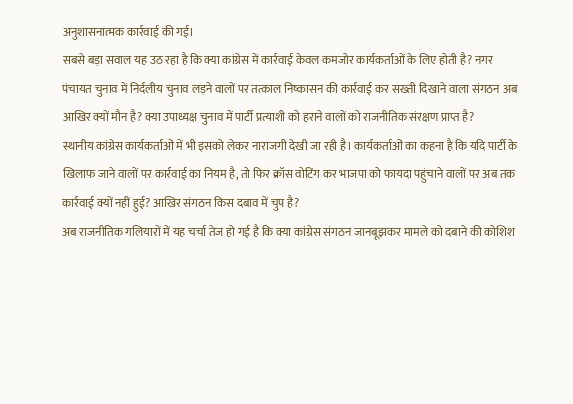अनुशासनात्मक कार्रवाई की गई।
सबसे बड़ा सवाल यह उठ रहा है कि क्या कांग्रेस में कार्रवाई केवल कमजोर कार्यकर्ताओं के लिए होती है? नगर पंचायत चुनाव में निर्दलीय चुनाव लड़ने वालों पर तत्काल निष्कासन की कार्रवाई कर सख्ती दिखाने वाला संगठन अब आखिर क्यों मौन है? क्या उपाध्यक्ष चुनाव में पार्टी प्रत्याशी को हराने वालों को राजनीतिक संरक्षण प्राप्त है?
स्थानीय कांग्रेस कार्यकर्ताओं में भी इसको लेकर नाराजगी देखी जा रही है। कार्यकर्ताओं का कहना है कि यदि पार्टी के खिलाफ जाने वालों पर कार्रवाई का नियम है, तो फिर क्रॉस वोटिंग कर भाजपा को फायदा पहुंचाने वालों पर अब तक कार्रवाई क्यों नहीं हुई? आखिर संगठन किस दबाव में चुप है?
अब राजनीतिक गलियारों में यह चर्चा तेज हो गई है कि क्या कांग्रेस संगठन जानबूझकर मामले को दबाने की कोशिश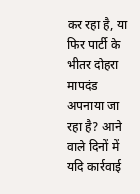कर रहा है, या फिर पार्टी के भीतर दोहरा मापदंड अपनाया जा रहा है? आने वाले दिनों में यदि कार्रवाई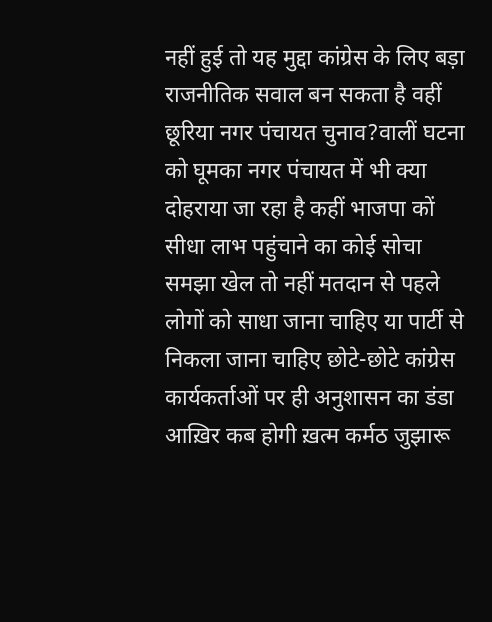नहीं हुई तो यह मुद्दा कांग्रेस के लिए बड़ा राजनीतिक सवाल बन सकता है वहीं छूरिया नगर पंचायत चुनाव?वालीं घटना को घूमका नगर पंचायत में भी क्या दोहराया जा रहा है कहीं भाजपा कों सीधा लाभ पहुंचाने का कोई सोचा समझा खेल तो नहीं मतदान से पहले लोगों को साधा जाना चाहिए या पार्टी से निकला जाना चाहिए छोटे-छोटे कांग्रेस कार्यकर्ताओं पर ही अनुशासन का डंडा आख़िर कब होगी ख़त्म कर्मठ जुझारू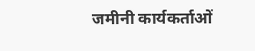जमीनी कार्यकर्ताओं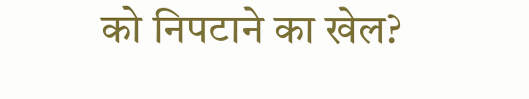को निपटाने का खेल?